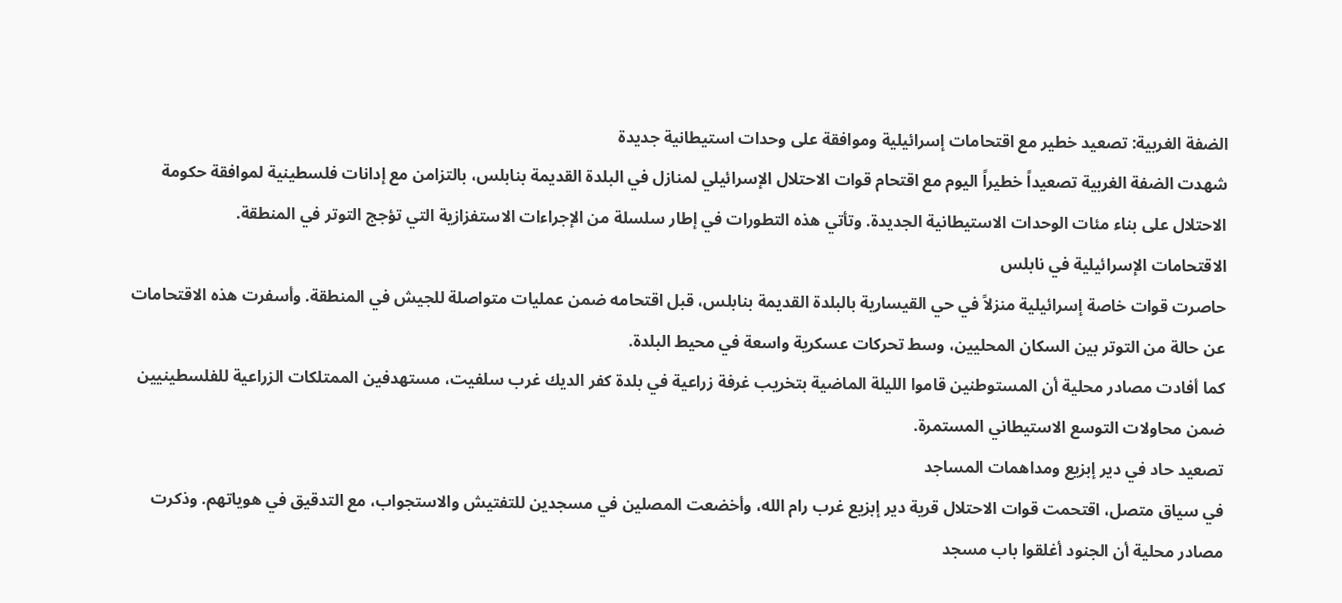الضفة الغربية: تصعيد خطير مع اقتحامات إسرائيلية وموافقة على وحدات استيطانية جديدة
شهدت الضفة الغربية تصعيداً خطيراً اليوم مع اقتحام قوات الاحتلال الإسرائيلي لمنازل في البلدة القديمة بنابلس، بالتزامن مع إدانات فلسطينية لموافقة حكومة الاحتلال على بناء مئات الوحدات الاستيطانية الجديدة. وتأتي هذه التطورات في إطار سلسلة من الإجراءات الاستفزازية التي تؤجج التوتر في المنطقة.
الاقتحامات الإسرائيلية في نابلس
حاصرت قوات خاصة إسرائيلية منزلاً في حي القيسارية بالبلدة القديمة بنابلس، قبل اقتحامه ضمن عمليات متواصلة للجيش في المنطقة. وأسفرت هذه الاقتحامات عن حالة من التوتر بين السكان المحليين، وسط تحركات عسكرية واسعة في محيط البلدة.
كما أفادت مصادر محلية أن المستوطنين قاموا الليلة الماضية بتخريب غرفة زراعية في بلدة كفر الديك غرب سلفيت، مستهدفين الممتلكات الزراعية للفلسطينيين ضمن محاولات التوسع الاستيطاني المستمرة.
تصعيد حاد في دير إبزيع ومداهمات المساجد
في سياق متصل، اقتحمت قوات الاحتلال قرية دير إبزيع غرب رام الله، وأخضعت المصلين في مسجدين للتفتيش والاستجواب، مع التدقيق في هوياتهم. وذكرت مصادر محلية أن الجنود أغلقوا باب مسجد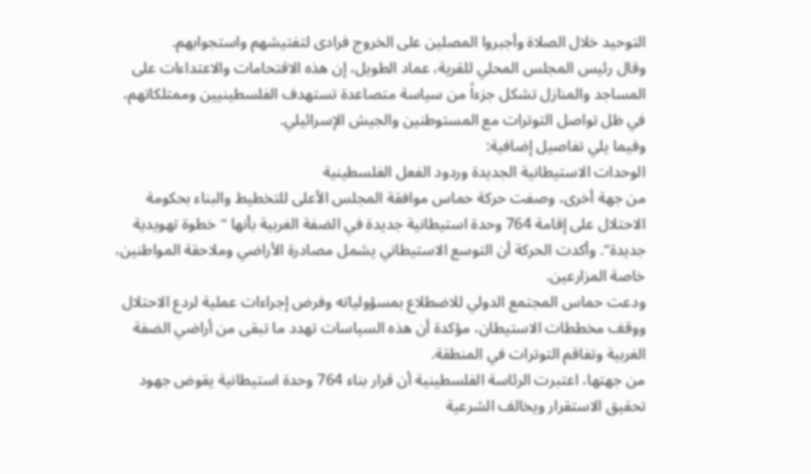التوحيد خلال الصلاة وأجبروا المصلين على الخروج فرادى لتفتيشهم واستجوابهم.
وقال رئيس المجلس المحلي للقرية، عماد الطويل، إن هذه الاقتحامات والاعتداءات على المساجد والمنازل تشكل جزءاً من سياسة متصاعدة تستهدف الفلسطينيين وممتلكاتهم، في ظل تواصل التوترات مع المستوطنين والجيش الإسرائيلي.
وفيما يلي تفاصيل إضافية:
الوحدات الاستيطانية الجديدة وردود الفعل الفلسطينية
من جهة أخرى، وصفت حركة حماس موافقة المجلس الأعلى للتخطيط والبناء بحكومة الاحتلال على إقامة 764 وحدة استيطانية جديدة في الضفة الغربية بأنها “خطوة تهويدية جديدة”. وأكدت الحركة أن التوسع الاستيطاني يشمل مصادرة الأراضي وملاحقة المواطنين، خاصة المزارعين.
ودعت حماس المجتمع الدولي للاضطلاع بمسؤولياته وفرض إجراءات عملية لردع الاحتلال ووقف مخططات الاستيطان، مؤكدة أن هذه السياسات تهدد ما تبقى من أراضي الضفة الغربية وتفاقم التوترات في المنطقة.
من جهتها، اعتبرت الرئاسة الفلسطينية أن قرار بناء 764 وحدة استيطانية يقوض جهود تحقيق الاستقرار ويخالف الشرعية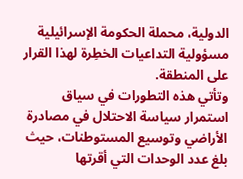الدولية، محملة الحكومة الإسرائيلية مسؤولية التداعيات الخطِرة لهذا القرار على المنطقة.
وتأتي هذه التطورات في سياق استمرار سياسة الاحتلال في مصادرة الأراضي وتوسيع المستوطنات، حيث بلغ عدد الوحدات التي أقرتها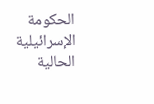الحكومة الإسرائيلية الحالية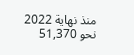منذ نهاية 2022 نحو 51,370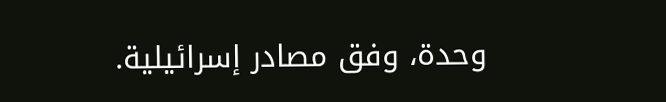وحدة، وفق مصادر إسرائيلية.